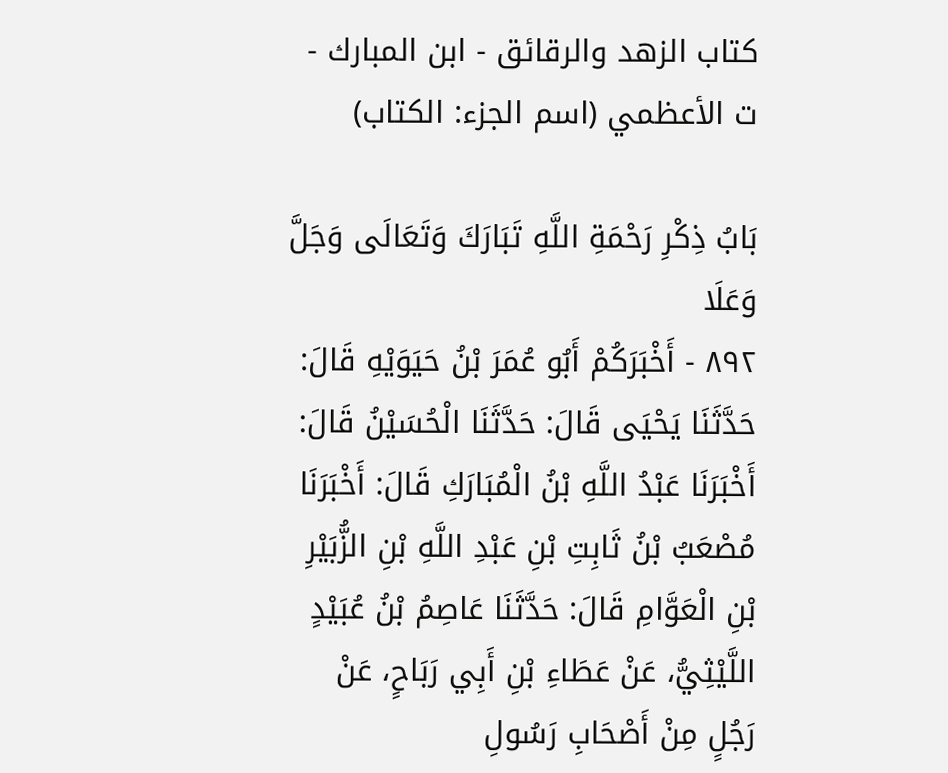كتاب الزهد والرقائق - ابن المبارك - ت الأعظمي (اسم الجزء: الكتاب)

بَابُ ذِكْرِ رَحْمَةِ اللَّهِ تَبَارَكَ وَتَعَالَى وَجَلَّ وَعَلَا
٨٩٢ - أَخْبَرَكُمْ أَبُو عُمَرَ بْنُ حَيَوَيْهِ قَالَ: حَدَّثَنَا يَحْيَى قَالَ: حَدَّثَنَا الْحُسَيْنُ قَالَ: أَخْبَرَنَا عَبْدُ اللَّهِ بْنُ الْمُبَارَكِ قَالَ: أَخْبَرَنَا مُصْعَبُ بْنُ ثَابِتِ بْنِ عَبْدِ اللَّهِ بْنِ الزُّبَيْرِ بْنِ الْعَوَّامِ قَالَ: حَدَّثَنَا عَاصِمُ بْنُ عُبَيْدٍ اللَّيْثِيُّ، عَنْ عَطَاءِ بْنِ أَبِي رَبَاحٍ، عَنْ رَجُلٍ مِنْ أَصْحَابِ رَسُولِ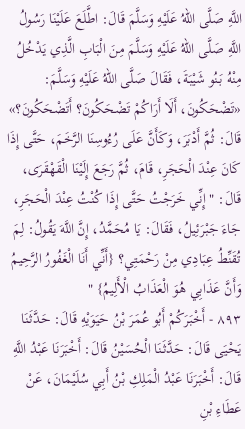اللَّهِ صَلَّى اللهُ عَلَيْهِ وَسَلَّمَ قَالَ: اطَّلَعَ عَلَيْنَا رَسُولُ اللَّهِ صَلَّى اللهُ عَلَيْهِ وَسَلَّمَ مِنَ الْبَابِ الَّذِي يَدْخُلُ مِنْهُ بَنُو شَيْبَةَ، فَقَالَ صَلَّى اللهُ عَلَيْهِ وَسَلَّمَ: «تَضْحَكُونَ، أَلَا أَرَاكُمْ تَضْحَكُونَ؟ أَتَضْحَكُونَ؟» قَالَ: ثُمَّ أَدْبَرَ، وَكَأَنَّ عَلَى رُءُوسِنَا الرَّخَمَ، حَتَّى إِذَا كَانَ عِنْدَ الْحَجَرِ، قَامَ، ثُمَّ رَجَعَ إِلَيْنَا الْقَهْقَرَى، قَالَ: " إِنِّي خَرَجْتُ حَتَّى إِذَا كُنْتُ عِنْدَ الْحَجَرِ، جَاءَ جَبْرَئِيلُ، فَقَالَ: يَا مُحَمَّدُ، إِنَّ اللَّهَ يَقُولُ: لِمَ تُقَنِّطُ عِبَادِي مِنْ رَحْمَتِي؟ {أَنِّي أَنَا الْغَفُورُ الرَّحِيمُ وَأَنَّ عَذَابِي هُوَ الْعَذَابُ الْأَلِيمُ} "
٨٩٣ - أَخْبَرَكُمْ أَبُو عُمَرَ بْنُ حَيَوَيْهِ قَالَ: حَدَّثَنَا يَحْيَى قَالَ: حَدَّثَنَا الْحُسَيْنُ قَالَ: أَخْبَرَنَا عَبْدُ اللَّهِ قَالَ: أَخْبَرَنَا عَبْدُ الْمَلِكِ بْنُ أَبِي سُلَيْمَانَ، عَنْ عَطَاءِ بْنِ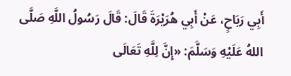أَبِي رَبَاحٍ، عَنْ أَبِي هُرَيْرَةَ قَالَ: قَالَ رَسُولُ اللَّهِ صَلَّى اللهُ عَلَيْهِ وَسَلَّمَ: «إِنَّ لِلَّهِ تَعَالَى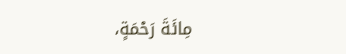مِائَةَ رَحْمَةٍ،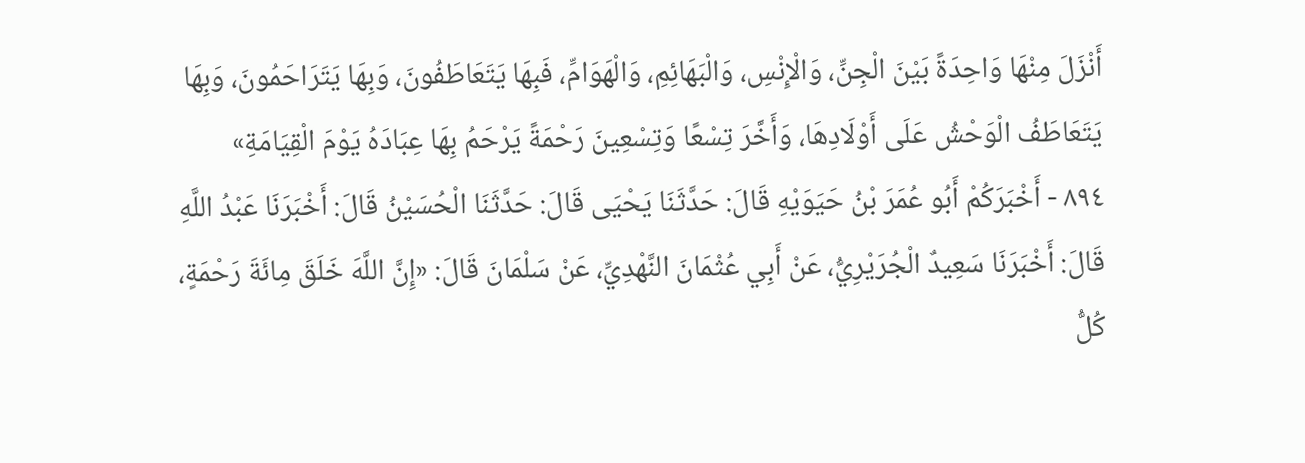أَنْزَلَ مِنْهَا وَاحِدَةً بَيْنَ الْجِنِّ، وَالْإِنْسِ، وَالْبَهَائِمِ، وَالْهَوَامِّ، فَبِهَا يَتَعَاطَفُونَ، وَبِهَا يَتَرَاحَمُونَ، وَبِهَا يَتَعَاطَفُ الْوَحْشُ عَلَى أَوْلَادِهَا، وَأَخَّرَ تِسْعًا وَتِسْعِينَ رَحْمَةً يَرْحَمُ بِهَا عِبَادَهُ يَوْمَ الْقِيَامَةِ»
٨٩٤ - أَخْبَرَكُمْ أَبُو عُمَرَ بْنُ حَيَوَيْهِ قَالَ: حَدَّثَنَا يَحْيَى قَالَ: حَدَّثَنَا الْحُسَيْنُ قَالَ: أَخْبَرَنَا عَبْدُ اللَّهِ قَالَ: أَخْبَرَنَا سَعِيدٌ الْجُرَيْرِيُّ، عَنْ أَبِي عُثْمَانَ النَّهْدِيِّ، عَنْ سَلْمَانَ قَالَ: «إِنَّ اللَّهَ خَلَقَ مِائَةَ رَحْمَةٍ، كُلُّ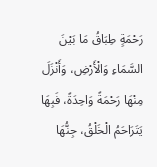رَحْمَةٍ طِبَاقُ مَا بَيْنَ السَّمَاءِ وَالْأَرْضِ، وَأَنْزَلَ مِنْهَا رَحْمَةً وَاحِدَةً، فَبِهَا يَتَرَاحَمُ الْخَلْقُ، جِنُّهَا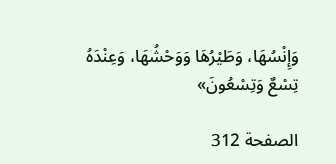وَإِنْسُهَا، وَطَيْرُهَا وَوَحْشُهَا، وَعِنْدَهُ تِسْعٌ وَتِسْعُونَ»

الصفحة 312